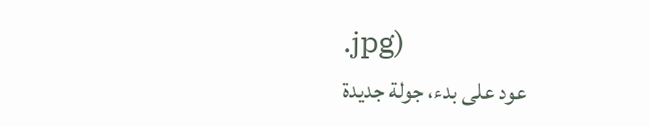.jpg)
عود على بدء، جولة جديدة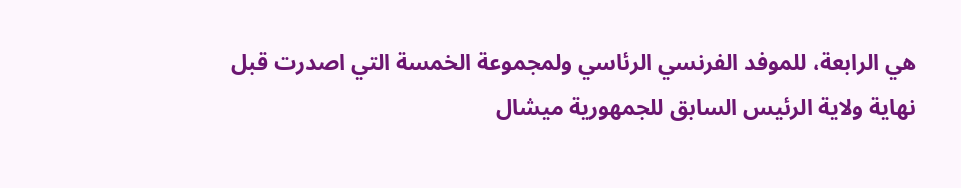هي الرابعة، للموفد الفرنسي الرئاسي ولمجموعة الخمسة التي اصدرت قبل نهاية ولاية الرئيس السابق للجمهورية ميشال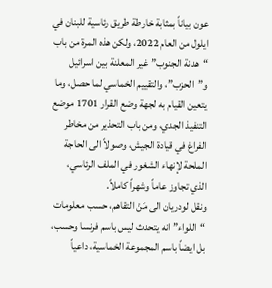عون بياناً بمثابة خارطة طريق رئاسية للبنان في ايلول من العام 2022، ولكن هذه المرة من باب “هدنة الجنوب” غير المعلنة بين اسرائيل و”الحزب”، والتقييم الخماسي لما حصل، وما يتعين القيام به لجهة وضع القرار 1701 موضع التنفيذ الجدي، ومن باب التحذير من مخاطر الفراغ في قيادة الجيش، وصولاً الى الحاجة الملحة لإنهاء الشغور في الملف الرئاسي، الذي تجاوز عاماً وشهراً كاملاً.
ونقل لودريان الى مَنْ التقاهم، حسب معلومات “اللواء” انه يتحدث ليس باسم فرنسا وحسب، بل ايضاً باسم المجموعة الخماسية، داعياً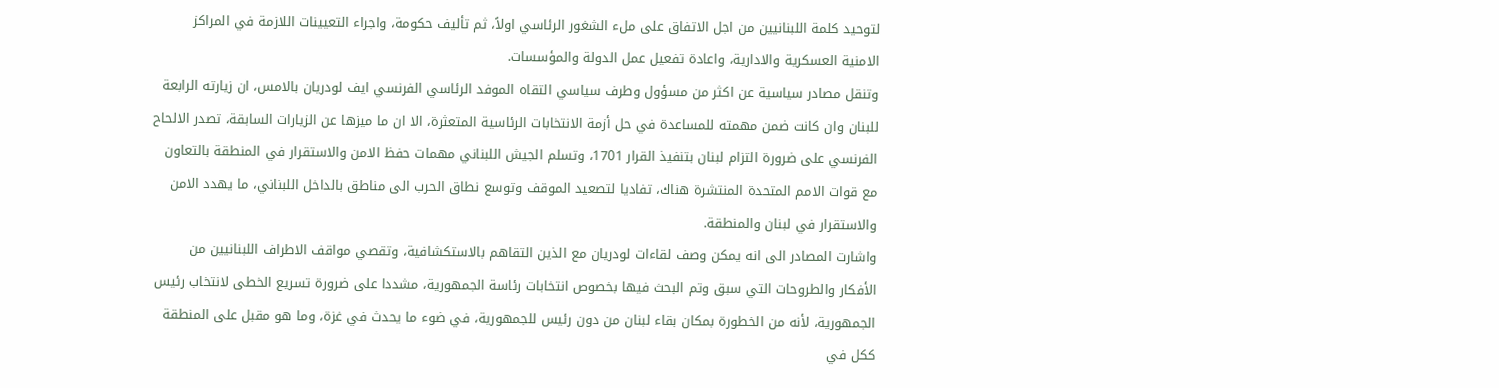لتوحيد كلمة اللبنانيين من اجل الاتفاق على ملء الشغور الرئاسي اولاً، ثم تأليف حكومة، واجراء التعيينات اللازمة في المراكز الامنية العسكرية والادارية، واعادة تفعيل عمل الدولة والمؤسسات.
وتنقل مصادر سياسية عن اكثر من مسؤول وطرف سياسي التقاه الموفد الرئاسي الفرنسي ايف لودريان بالامس، ان زيارته الرابعة للبنان وان كانت ضمن مهمته للمساعدة في حل أزمة الانتخابات الرئاسية المتعثرة، الا ان ما ميزها عن الزيارات السابقة، تصدر الالحاح الفرنسي على ضرورة التزام لبنان بتنفيذ القرار 1701، وتسلم الجيش اللبناني مهمات حفظ الامن والاستقرار في المنطقة بالتعاون مع قوات الامم المتحدة المنتشرة هناك، تفاديا لتصعيد الموقف وتوسع نطاق الحرب الى مناطق بالداخل اللبناني، ما يهدد الامن والاستقرار في لبنان والمنطقة.
واشارت المصادر الى انه يمكن وصف لقاءات لودريان مع الذين التقاهم بالاستكشافية، وتقصي مواقف الاطراف اللبنانيين من الأفكار والطروحات التي سبق وتم البحث فيها بخصوص انتخابات رئاسة الجمهورية، مشددا على ضرورة تسريع الخطى لانتخاب رئيس الجمهورية، لأنه من الخطورة بمكان بقاء لبنان من دون رئيس للجمهورية، في ضوء ما يحدث في غزة، وما هو مقبل على المنطقة ككل في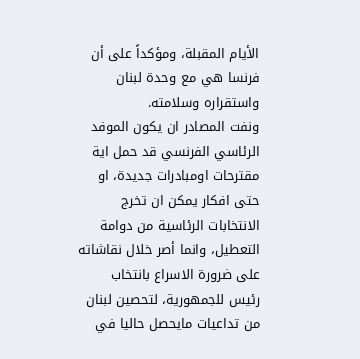الأيام المقبلة، ومؤكداً على أن فرنسا هي مع وحدة لبنان واستقراره وسلامته.
ونفت المصادر ان يكون الموفد الرئاسي الفرنسي قد حمل اية مقترحات اومبادرات جديدة، او حتى افكار يمكن ان تخرج الانتخابات الرئاسية من دوامة التعطيل، وانما أصر خلال نقاشاته على ضرورة الاسراع بانتخاب رئيس للجمهورية، لتحصين لبنان من تداعيات مايحصل حاليا في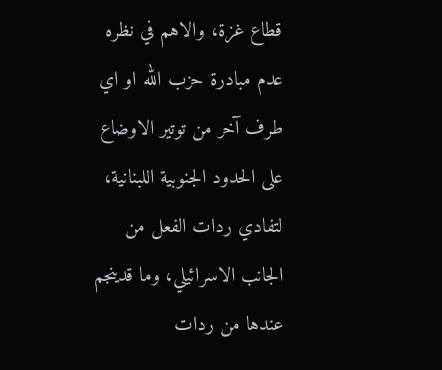قطاع غزة، والاهم في نظره عدم مبادرة حزب الله او اي طرف آخر من توتير الاوضاع على الحدود الجنوبية اللبنانية، لتفادي ردات الفعل من الجانب الاسرائيلي، وما قدينجم عندها من ردات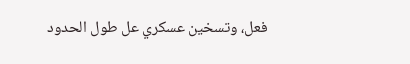فعل، وتسخين عسكري عل طول الحدود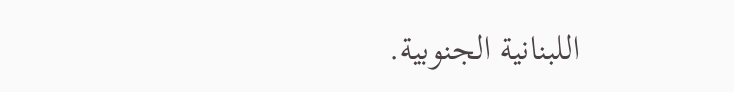اللبنانية الجنوبية.